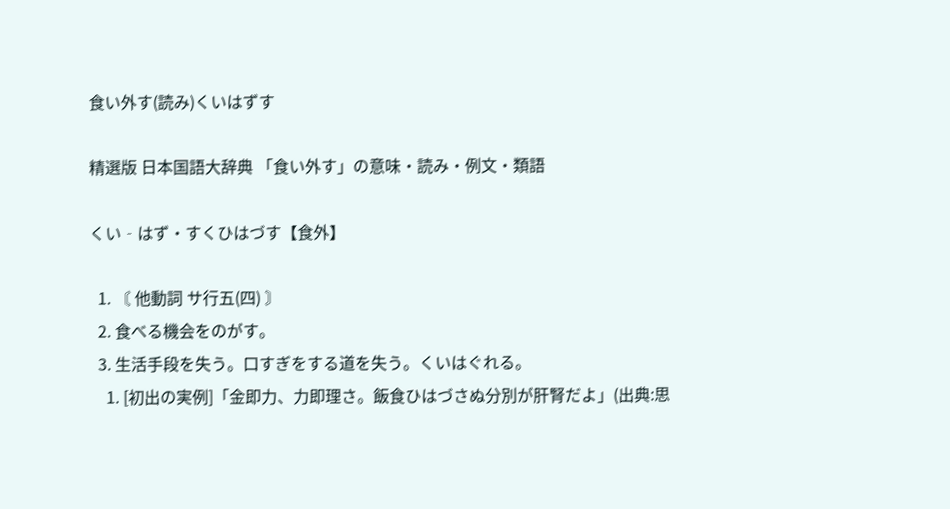食い外す(読み)くいはずす

精選版 日本国語大辞典 「食い外す」の意味・読み・例文・類語

くい‐はず・すくひはづす【食外】

  1. 〘 他動詞 サ行五(四) 〙
  2. 食べる機会をのがす。
  3. 生活手段を失う。口すぎをする道を失う。くいはぐれる。
    1. [初出の実例]「金即力、力即理さ。飯食ひはづさぬ分別が肝腎だよ」(出典:思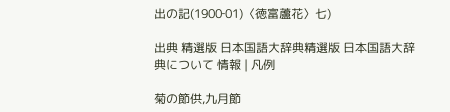出の記(1900‐01)〈徳富蘆花〉七)

出典 精選版 日本国語大辞典精選版 日本国語大辞典について 情報 | 凡例

菊の節供,九月節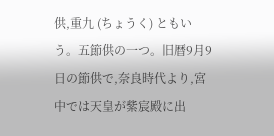供,重九 (ちょうく) ともいう。五節供の一つ。旧暦9月9日の節供で,奈良時代より,宮中では天皇が紫宸殿に出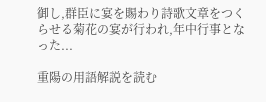御し,群臣に宴を賜わり詩歌文章をつくらせる菊花の宴が行われ,年中行事となった...

重陽の用語解説を読む